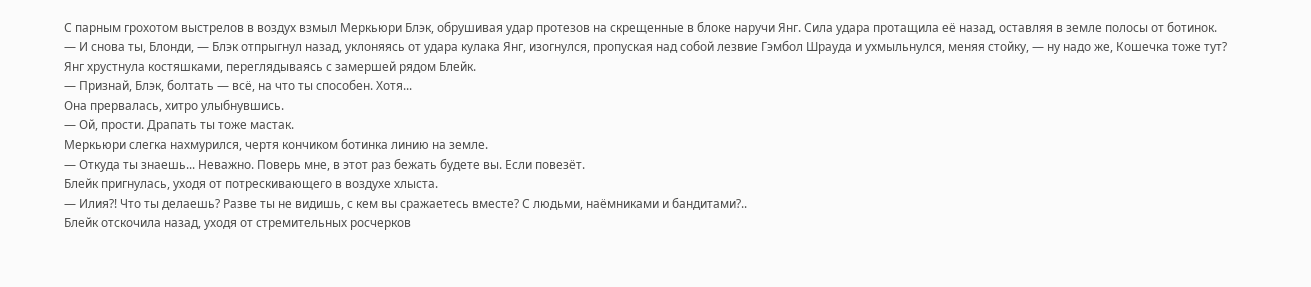С парным грохотом выстрелов в воздух взмыл Меркьюри Блэк, обрушивая удар протезов на скрещенные в блоке наручи Янг. Сила удара протащила её назад, оставляя в земле полосы от ботинок.
— И снова ты, Блонди, — Блэк отпрыгнул назад, уклоняясь от удара кулака Янг, изогнулся, пропуская над собой лезвие Гэмбол Шрауда и ухмыльнулся, меняя стойку, — ну надо же, Кошечка тоже тут?
Янг хрустнула костяшками, переглядываясь с замершей рядом Блейк.
— Признай, Блэк, болтать — всё, на что ты способен. Хотя...
Она прервалась, хитро улыбнувшись.
— Ой, прости. Драпать ты тоже мастак.
Меркьюри слегка нахмурился, чертя кончиком ботинка линию на земле.
— Откуда ты знаешь... Неважно. Поверь мне, в этот раз бежать будете вы. Если повезёт.
Блейк пригнулась, уходя от потрескивающего в воздухе хлыста.
— Илия?! Что ты делаешь? Разве ты не видишь, с кем вы сражаетесь вместе? С людьми, наёмниками и бандитами?..
Блейк отскочила назад, уходя от стремительных росчерков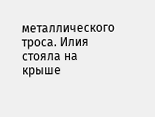металлического троса. Илия стояла на крыше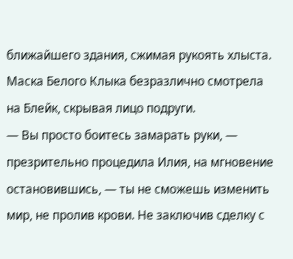ближайшего здания, сжимая рукоять хлыста. Маска Белого Клыка безразлично смотрела на Блейк, скрывая лицо подруги.
— Вы просто боитесь замарать руки, — презрительно процедила Илия, на мгновение остановившись, — ты не сможешь изменить мир, не пролив крови. Не заключив сделку с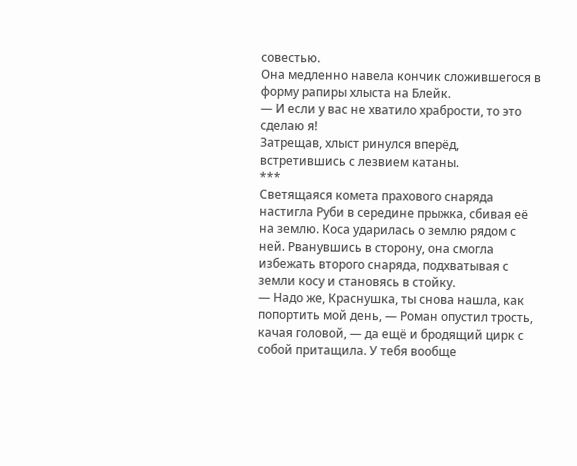совестью.
Она медленно навела кончик сложившегося в форму рапиры хлыста на Блейк.
— И если у вас не хватило храбрости, то это сделаю я!
Затрещав, хлыст ринулся вперёд, встретившись с лезвием катаны.
***
Светящаяся комета прахового снаряда настигла Руби в середине прыжка, сбивая её на землю. Коса ударилась о землю рядом с ней. Рванувшись в сторону, она смогла избежать второго снаряда, подхватывая с земли косу и становясь в стойку.
— Надо же, Краснушка, ты снова нашла, как попортить мой день, — Роман опустил трость, качая головой, — да ещё и бродящий цирк с собой притащила. У тебя вообще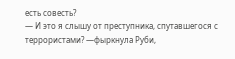есть совесть?
— И это я слышу от преступника, спутавшегося с террористами? —фыркнула Руби,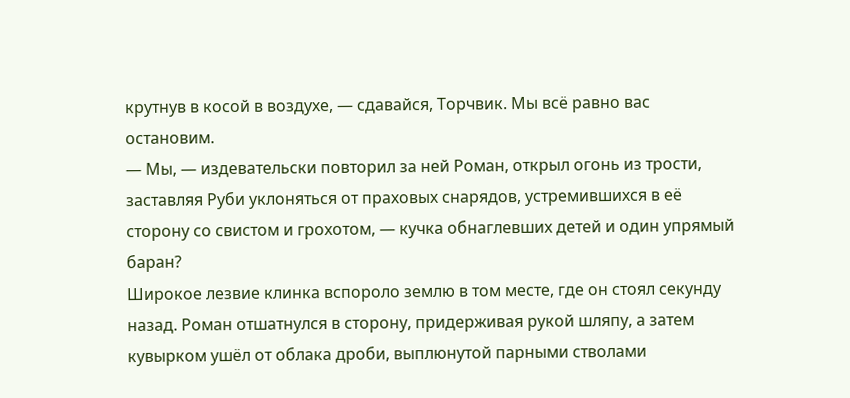крутнув в косой в воздухе, — сдавайся, Торчвик. Мы всё равно вас остановим.
— Мы, — издевательски повторил за ней Роман, открыл огонь из трости, заставляя Руби уклоняться от праховых снарядов, устремившихся в её сторону со свистом и грохотом, — кучка обнаглевших детей и один упрямый баран?
Широкое лезвие клинка вспороло землю в том месте, где он стоял секунду назад. Роман отшатнулся в сторону, придерживая рукой шляпу, а затем кувырком ушёл от облака дроби, выплюнутой парными стволами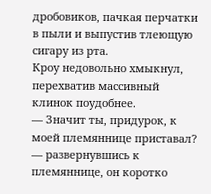дробовиков, пачкая перчатки в пыли и выпустив тлеющую сигару из рта.
Кроу недовольно хмыкнул, перехватив массивный клинок поудобнее.
— Значит ты, придурок, к моей племяннице приставал? — развернувшись к племяннице, он коротко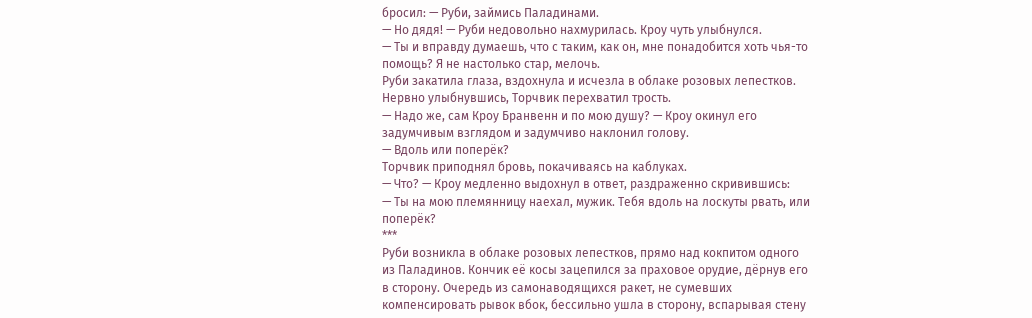бросил: — Руби, займись Паладинами.
— Но дядя! — Руби недовольно нахмурилась. Кроу чуть улыбнулся.
— Ты и вправду думаешь, что с таким, как он, мне понадобится хоть чья-то помощь? Я не настолько стар, мелочь.
Руби закатила глаза, вздохнула и исчезла в облаке розовых лепестков.
Нервно улыбнувшись, Торчвик перехватил трость.
— Надо же, сам Кроу Бранвенн и по мою душу? — Кроу окинул его задумчивым взглядом и задумчиво наклонил голову.
— Вдоль или поперёк?
Торчвик приподнял бровь, покачиваясь на каблуках.
— Что? — Кроу медленно выдохнул в ответ, раздраженно скривившись:
— Ты на мою племянницу наехал, мужик. Тебя вдоль на лоскуты рвать, или поперёк?
***
Руби возникла в облаке розовых лепестков, прямо над кокпитом одного из Паладинов. Кончик её косы зацепился за праховое орудие, дёрнув его в сторону. Очередь из самонаводящихся ракет, не сумевших компенсировать рывок вбок, бессильно ушла в сторону, вспарывая стену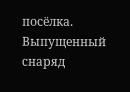посёлка. Выпущенный снаряд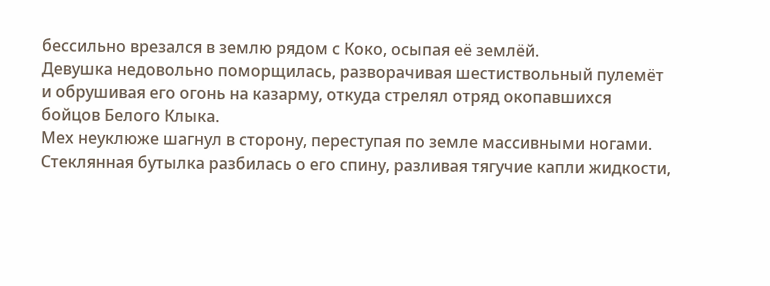бессильно врезался в землю рядом с Коко, осыпая её землёй.
Девушка недовольно поморщилась, разворачивая шестиствольный пулемёт и обрушивая его огонь на казарму, откуда стрелял отряд окопавшихся бойцов Белого Клыка.
Мех неуклюже шагнул в сторону, переступая по земле массивными ногами. Стеклянная бутылка разбилась о его спину, разливая тягучие капли жидкости,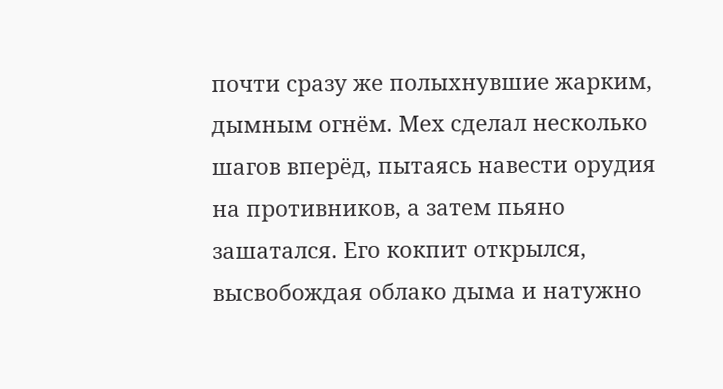почти сразу же полыхнувшие жарким, дымным огнём. Мех сделал несколько шагов вперёд, пытаясь навести орудия на противников, а затем пьяно зашатался. Его кокпит открылся, высвобождая облако дыма и натужно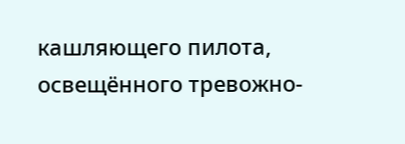кашляющего пилота, освещённого тревожно-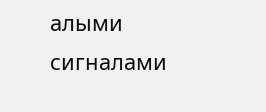алыми сигналами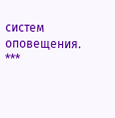систем оповещения.
***